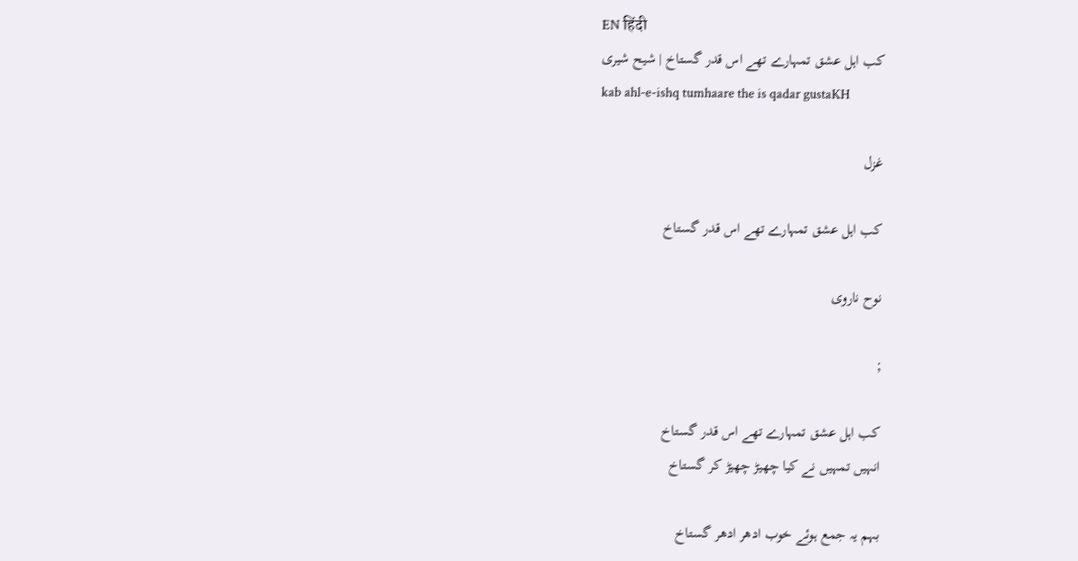EN हिंदी
کب اہل عشق تمہارے تھے اس قدر گستاخ | شیح شیری
kab ahl-e-ishq tumhaare the is qadar gustaKH

غزل

کب اہل عشق تمہارے تھے اس قدر گستاخ

نوح ناروی

;

کب اہل عشق تمہارے تھے اس قدر گستاخ
انہیں تمہیں نے کیا چھیڑ چھیڑ کر گستاخ

بہم یہ جمع ہوئے خوب ادھر ادھر گستاخ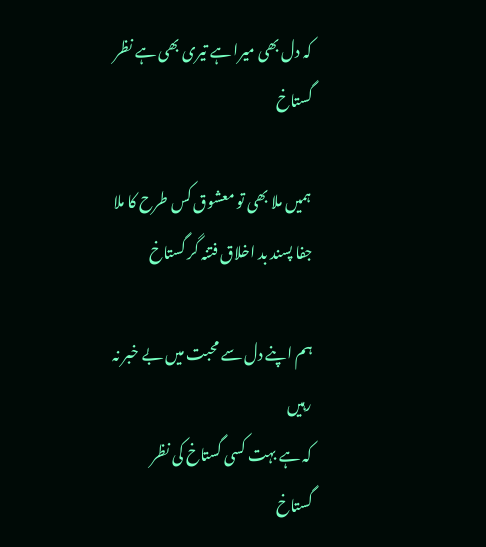کہ دل بھی میرا ہے تیری بھی ہے نظر گستاخ

ہمیں ملا بھی تو معشوق کس طرح کا ملا
جفا پسند بد اخلاق فتنہ گر گستاخ

ہم اپنے دل سے محبت میں بے خبر نہ رہیں
کہ ہے بہت کسی گستاخ کی نظر گستاخ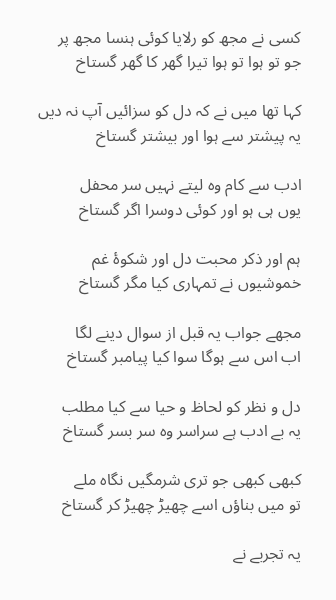کسی نے مجھ کو رلایا کوئی ہنسا مجھ پر
جو تو ہوا تو ہوا تیرا گھر کا گھر گستاخ

کہا تھا میں نے کہ دل کو سزائیں آپ نہ دیں
یہ پیشتر سے ہوا اور بیشتر گستاخ

ادب سے کام وہ لیتے نہیں سر محفل
یوں ہی ہو اور کوئی دوسرا اگر گستاخ

ہم اور ذکر محبت دل اور شکوۂ غم
خموشیوں نے تمہاری کیا مگر گستاخ

مجھے جواب یہ قبل از سوال دینے لگا
اب اس سے ہوگا سوا کیا پیامبر گستاخ

دل و نظر کو لحاظ و حیا سے کیا مطلب
یہ بے ادب ہے سراسر وہ سر بسر گستاخ

کبھی کبھی جو تری شرمگیں نگاہ ملے
تو میں بناؤں اسے چھیڑ چھیڑ کر گستاخ

یہ تجربے نے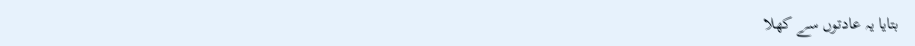بتایا یہ عادتوں سے کھلا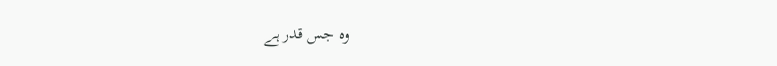وہ جس قدر ہے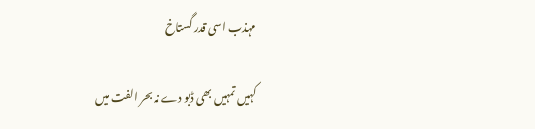مہذب اسی قدر گستاخ

کہیں تمہیں بھی ڈبو دے نہ بحر الفت میں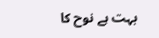بہت ہے نوح کا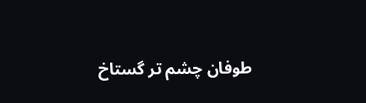طوفان چشم تر گستاخ